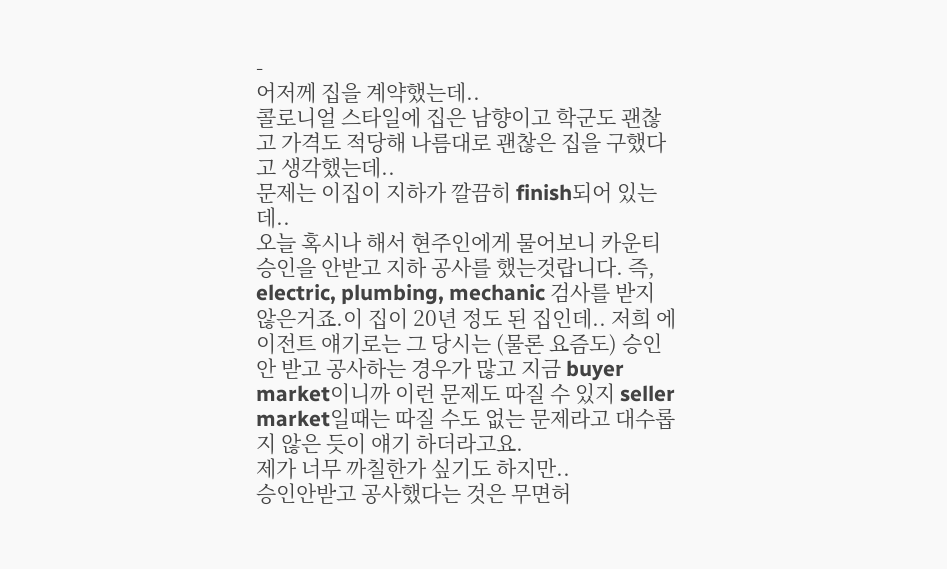-
어저께 집을 계약했는데..
콜로니얼 스타일에 집은 남향이고 학군도 괜찮고 가격도 적당해 나름대로 괜찮은 집을 구했다고 생각했는데..
문제는 이집이 지하가 깔끔히 finish되어 있는데..
오늘 혹시나 해서 현주인에게 물어보니 카운티 승인을 안받고 지하 공사를 했는것랍니다. 즉, electric, plumbing, mechanic 검사를 받지 않은거죠.이 집이 20년 정도 된 집인데.. 저희 에이전트 얘기로는 그 당시는 (물론 요즘도) 승인안 받고 공사하는 경우가 많고 지금 buyer market이니까 이런 문제도 따질 수 있지 seller market일때는 따질 수도 없는 문제라고 대수롭지 않은 듯이 얘기 하더라고요.
제가 너무 까칠한가 싶기도 하지만..
승인안받고 공사했다는 것은 무면허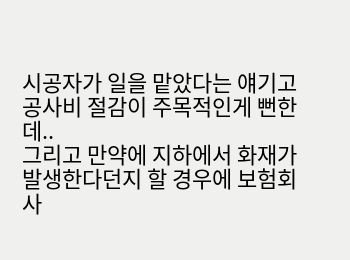시공자가 일을 맡았다는 얘기고 공사비 절감이 주목적인게 뻔한데..
그리고 만약에 지하에서 화재가 발생한다던지 할 경우에 보험회사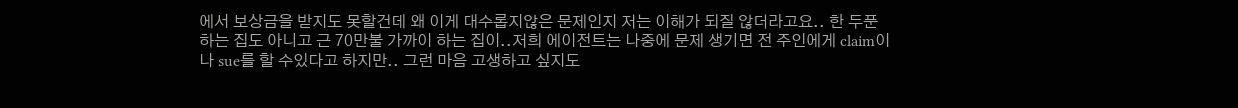에서 보상금을 받지도 못할건데 왜 이게 대수롭지않은 문제인지 저는 이해가 되질 않더라고요.. 한 두푼 하는 집도 아니고 근 70만불 가까이 하는 집이..저희 에이전트는 나중에 문제 생기면 전 주인에게 claim이나 sue를 할 수있다고 하지만.. 그런 마음 고생하고 싶지도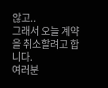않고..
그래서 오늘 계약을 취소할려고 합니다.
여러분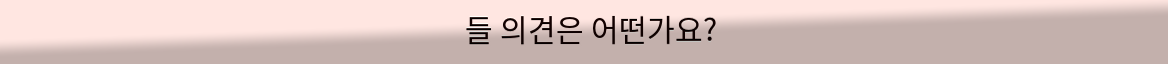들 의견은 어떤가요?